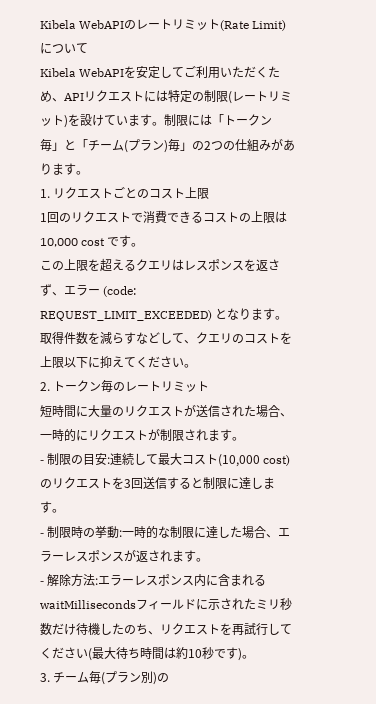Kibela WebAPIのレートリミット(Rate Limit)について
Kibela WebAPIを安定してご利用いただくため、APIリクエストには特定の制限(レートリミット)を設けています。制限には「トークン毎」と「チーム(プラン)毎」の2つの仕組みがあります。
1. リクエストごとのコスト上限
1回のリクエストで消費できるコストの上限は 10,000 cost です。
この上限を超えるクエリはレスポンスを返さず、エラー (code: REQUEST_LIMIT_EXCEEDED) となります。取得件数を減らすなどして、クエリのコストを上限以下に抑えてください。
2. トークン毎のレートリミット
短時間に大量のリクエストが送信された場合、一時的にリクエストが制限されます。
- 制限の目安:連続して最大コスト(10,000 cost)のリクエストを3回送信すると制限に達します。
- 制限時の挙動:一時的な制限に達した場合、エラーレスポンスが返されます。
- 解除方法:エラーレスポンス内に含まれる
waitMillisecondsフィールドに示されたミリ秒数だけ待機したのち、リクエストを再試行してください(最大待ち時間は約10秒です)。
3. チーム毎(プラン別)の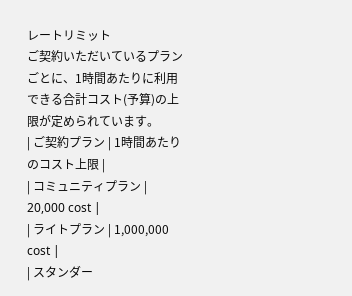レートリミット
ご契約いただいているプランごとに、1時間あたりに利用できる合計コスト(予算)の上限が定められています。
| ご契約プラン | 1時間あたりのコスト上限 |
| コミュニティプラン | 20,000 cost |
| ライトプラン | 1,000,000 cost |
| スタンダー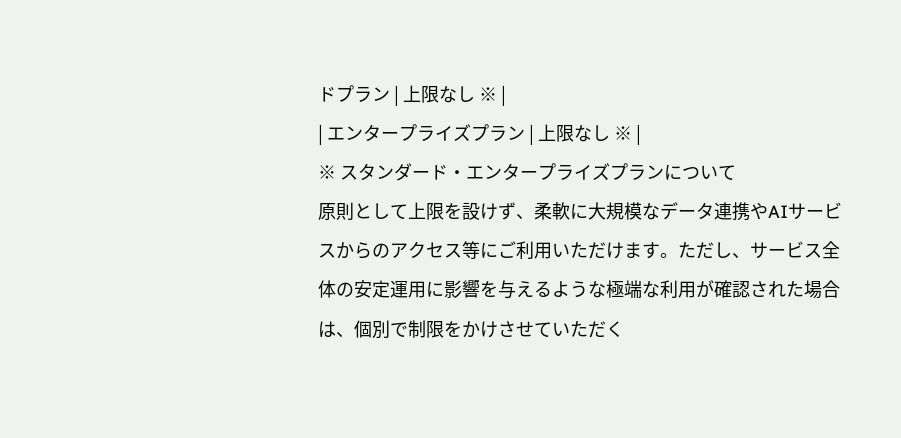ドプラン | 上限なし ※ |
| エンタープライズプラン | 上限なし ※ |
※ スタンダード・エンタープライズプランについて
原則として上限を設けず、柔軟に大規模なデータ連携やAIサービスからのアクセス等にご利用いただけます。ただし、サービス全体の安定運用に影響を与えるような極端な利用が確認された場合は、個別で制限をかけさせていただく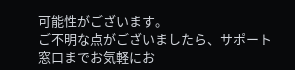可能性がございます。
ご不明な点がございましたら、サポート窓口までお気軽にお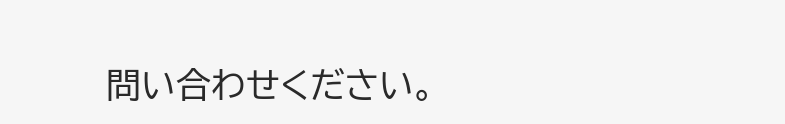問い合わせください。